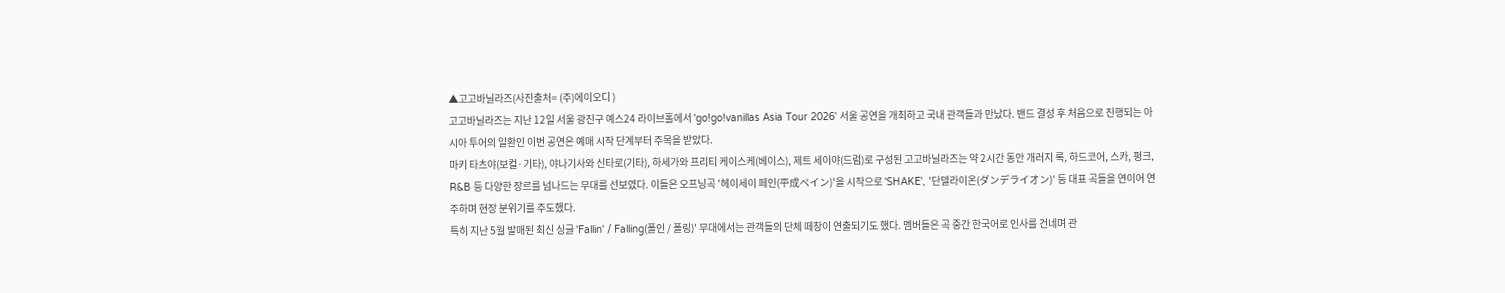▲고고바닐라즈(사진출처= (주)에이오디 )
고고바닐라즈는 지난 12일 서울 광진구 예스24 라이브홀에서 'go!go!vanillas Asia Tour 2026' 서울 공연을 개최하고 국내 관객들과 만났다. 밴드 결성 후 처음으로 진행되는 아시아 투어의 일환인 이번 공연은 예매 시작 단계부터 주목을 받았다.
마키 타츠야(보컬·기타), 야나기사와 신타로(기타), 하세가와 프리티 케이스케(베이스), 제트 세이야(드럼)로 구성된 고고바닐라즈는 약 2시간 동안 개러지 록, 하드코어, 스카, 펑크, R&B 등 다양한 장르를 넘나드는 무대를 선보였다. 이들은 오프닝곡 '헤이세이 페인(平成ペイン)'을 시작으로 'SHAKE', '단델라이온(ダンデライオン)' 등 대표 곡들을 연이어 연주하며 현장 분위기를 주도했다.
특히 지난 5월 발매된 최신 싱글 'Fallin' / Falling(폴인 / 폴링)' 무대에서는 관객들의 단체 떼창이 연출되기도 했다. 멤버들은 곡 중간 한국어로 인사를 건네며 관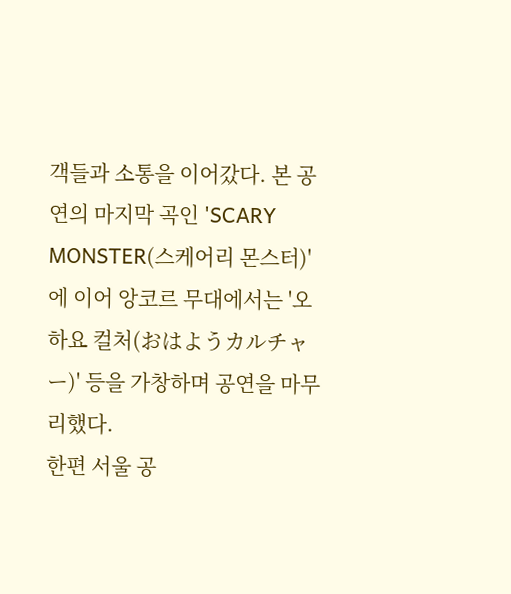객들과 소통을 이어갔다. 본 공연의 마지막 곡인 'SCARY MONSTER(스케어리 몬스터)'에 이어 앙코르 무대에서는 '오하요 컬처(おはようカルチャー)' 등을 가창하며 공연을 마무리했다.
한편 서울 공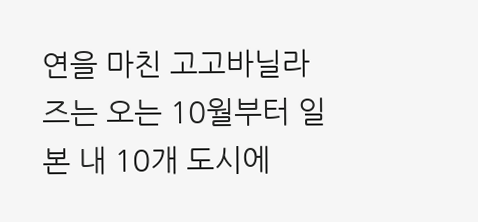연을 마친 고고바닐라즈는 오는 10월부터 일본 내 10개 도시에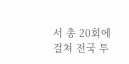서 총 20회에 걸쳐 전국 투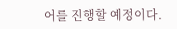어를 진행할 예정이다.